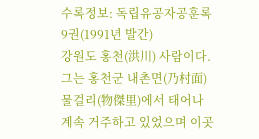수록정보: 독립유공자공훈록 9권(1991년 발간)
강원도 홍천(洪川) 사람이다.
그는 홍천군 내촌면(乃村面) 물걸리(物傑里)에서 태어나 계속 거주하고 있었으며 이곳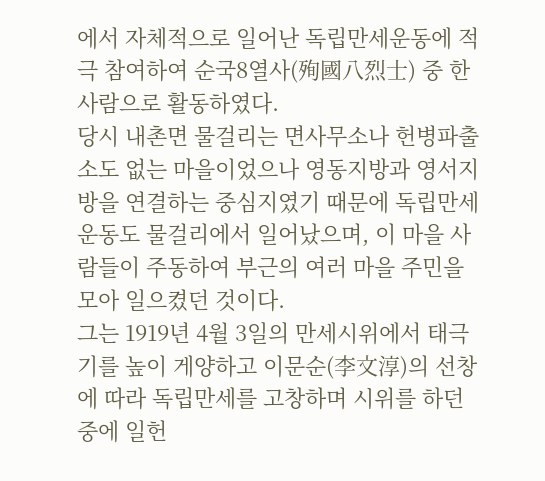에서 자체적으로 일어난 독립만세운동에 적극 참여하여 순국8열사(殉國八烈士) 중 한 사람으로 활동하였다.
당시 내촌면 물걸리는 면사무소나 헌병파출소도 없는 마을이었으나 영동지방과 영서지방을 연결하는 중심지였기 때문에 독립만세운동도 물걸리에서 일어났으며, 이 마을 사람들이 주동하여 부근의 여러 마을 주민을 모아 일으켰던 것이다.
그는 1919년 4월 3일의 만세시위에서 태극기를 높이 게양하고 이문순(李文淳)의 선창에 따라 독립만세를 고창하며 시위를 하던 중에 일헌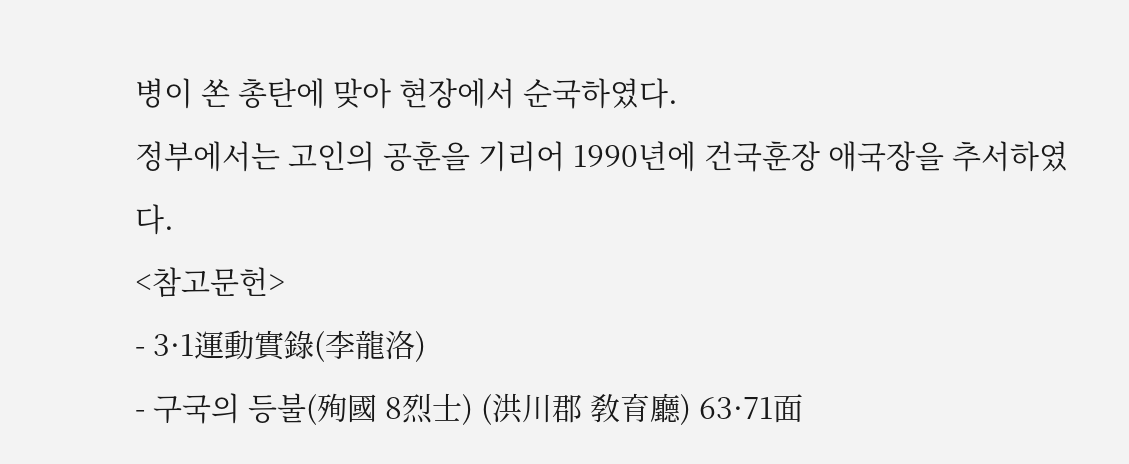병이 쏜 총탄에 맞아 현장에서 순국하였다.
정부에서는 고인의 공훈을 기리어 1990년에 건국훈장 애국장을 추서하였다.
<참고문헌>
- 3·1運動實錄(李龍洛)
- 구국의 등불(殉國 8烈士) (洪川郡 敎育廳) 63·71面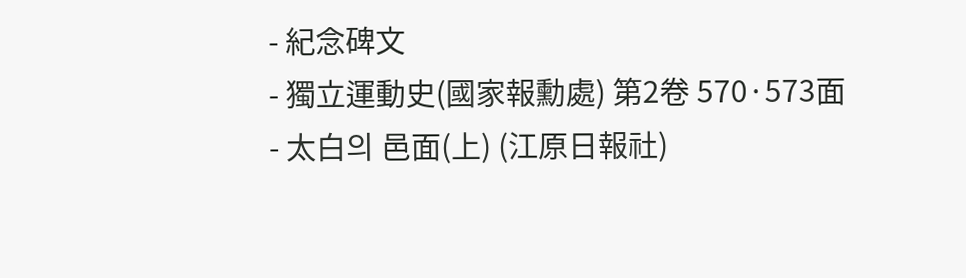- 紀念碑文
- 獨立運動史(國家報勳處) 第2卷 570·573面
- 太白의 邑面(上) (江原日報社)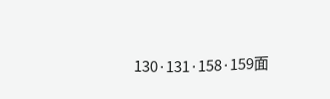130·131·158·159面